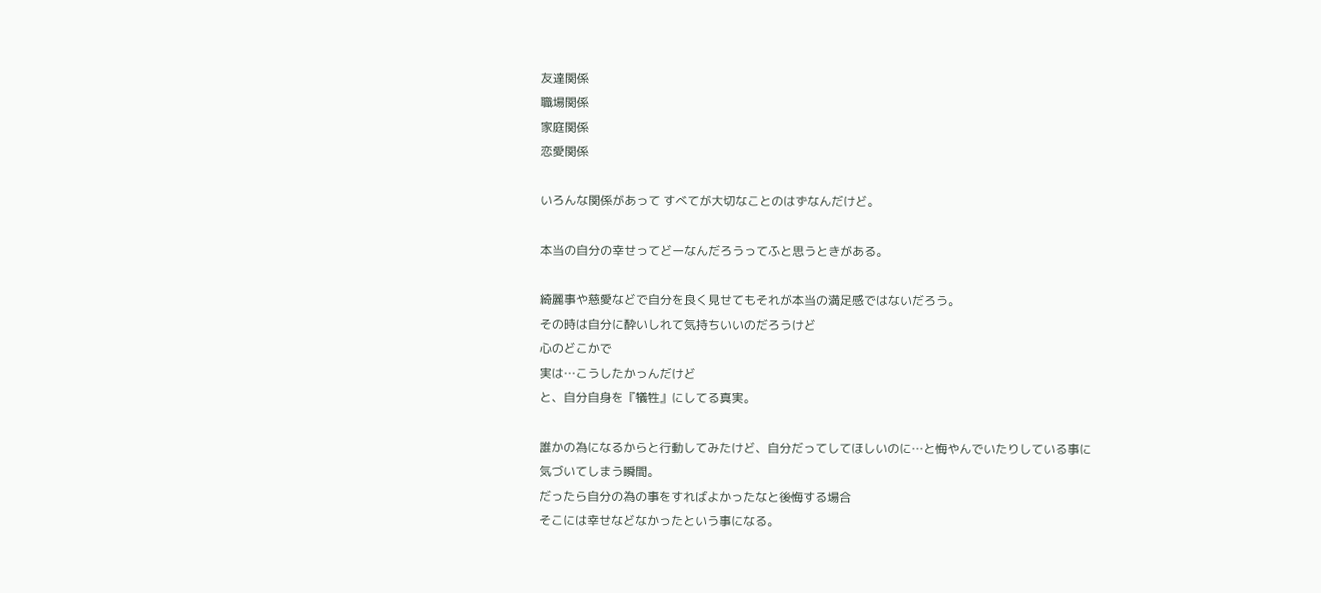友達関係
職場関係
家庭関係
恋愛関係

いろんな関係があって すべてが大切なことのはずなんだけど。

本当の自分の幸せってどーなんだろうってふと思うときがある。

綺麗事や慈愛などで自分を良く見せてもそれが本当の満足感ではないだろう。
その時は自分に酔いしれて気持ちいいのだろうけど
心のどこかで
実は…こうしたかっんだけど
と、自分自身を『犠牲』にしてる真実。

誰かの為になるからと行動してみたけど、自分だってしてほしいのに…と悔やんでいたりしている事に気づいてしまう瞬間。
だったら自分の為の事をすればよかったなと後悔する場合
そこには幸せなどなかったという事になる。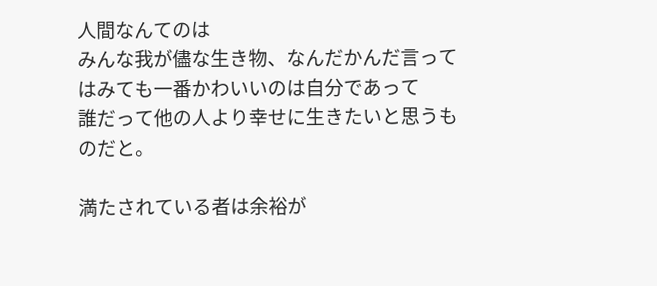人間なんてのは
みんな我が儘な生き物、なんだかんだ言ってはみても一番かわいいのは自分であって
誰だって他の人より幸せに生きたいと思うものだと。

満たされている者は余裕が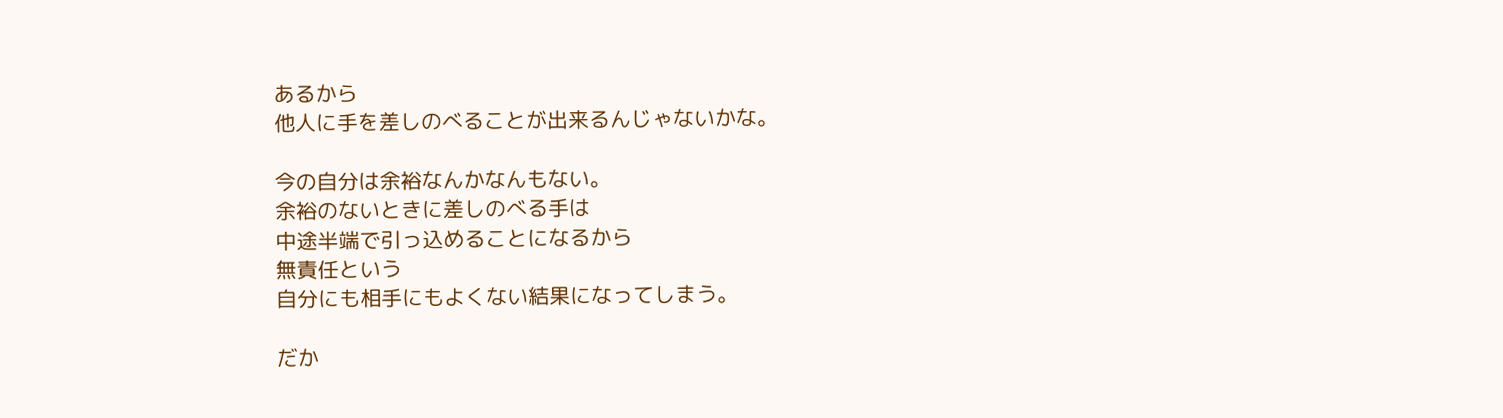あるから
他人に手を差しのべることが出来るんじゃないかな。

今の自分は余裕なんかなんもない。
余裕のないときに差しのべる手は
中途半端で引っ込めることになるから
無責任という
自分にも相手にもよくない結果になってしまう。

だか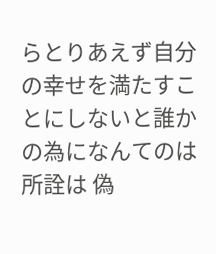らとりあえず自分の幸せを満たすことにしないと誰かの為になんてのは所詮は 偽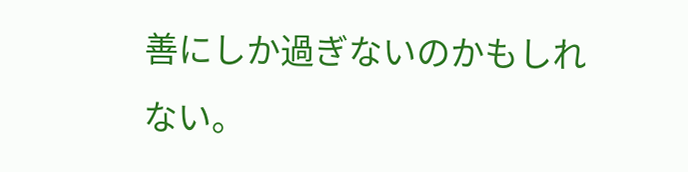善にしか過ぎないのかもしれない。